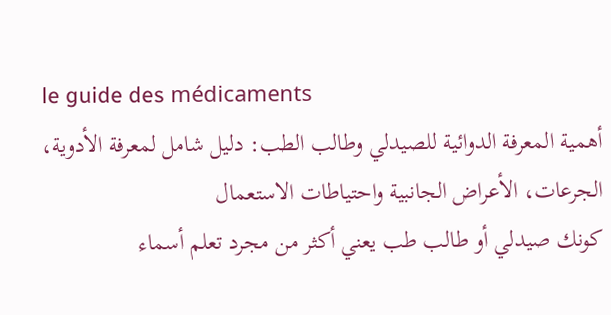le guide des médicaments
أهمية المعرفة الدوائية للصيدلي وطالب الطب: دليل شامل لمعرفة الأدوية، الجرعات، الأعراض الجانبية واحتياطات الاستعمال
كونك صيدلي أو طالب طب يعني أكثر من مجرد تعلم أسماء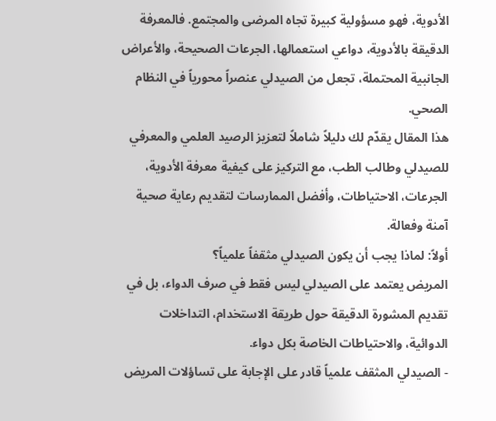الأدوية، فهو مسؤولية كبيرة تجاه المرضى والمجتمع. فالمعرفة الدقيقة بالأدوية، دواعي استعمالها، الجرعات الصحيحة، والأعراض الجانبية المحتملة، تجعل من الصيدلي عنصراً محورياً في النظام الصحي.
هذا المقال يقدّم لك دليلاً شاملاً لتعزيز الرصيد العلمي والمعرفي للصيدلي وطالب الطب، مع التركيز على كيفية معرفة الأدوية، الجرعات، الاحتياطات، وأفضل الممارسات لتقديم رعاية صحية آمنة وفعالة.
أولاً: لماذا يجب أن يكون الصيدلي مثقفاً علمياً؟
المريض يعتمد على الصيدلي ليس فقط في صرف الدواء، بل في تقديم المشورة الدقيقة حول طريقة الاستخدام، التداخلات الدوائية، والاحتياطات الخاصة بكل دواء.
- الصيدلي المثقف علمياً قادر على الإجابة على تساؤلات المريض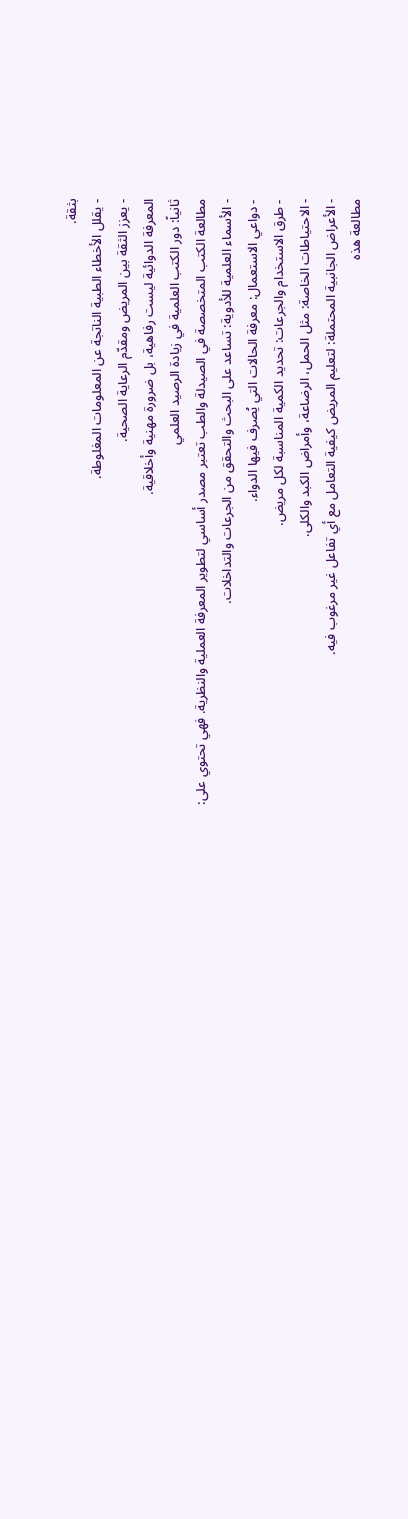بثقة.
- يقلل الأخطاء الطبية الناتجة عن المعلومات المغلوطة.
- يعزز الثقة بين المريض ومقدّم الرعاية الصحية.
المعرفة الدوائية ليست رفاهية، بل ضرورة مهنية وأخلاقية.
ثانياً: دور الكتب العلمية في زيادة الرصيد العلمي
مطالعة الكتب المتخصصة في الصيدلة والطب تعتبر مصدر أساسي لتطوير المعرفة العملية والنظرية. فهي تحتوي على:
- الأسماء العلمية للأدوية: تساعد على البحث والتحقق من الجرعات والتداخلات.
- دواعي الاستعمال: معرفة الحالات التي يُصرف فيها الدواء.
- طرق الاستخدام والجرعات: تحديد الكمية المناسبة لكل مريض.
- الاحتياطات الخاصة: مثل الحمل، الرضاعة، وأمراض الكبد والكلى.
- الأعراض الجانبية المحتملة: لتعليم المريض كيفية التعامل مع أي تفاعل غير مرغوب فيه.
مطالعة هذه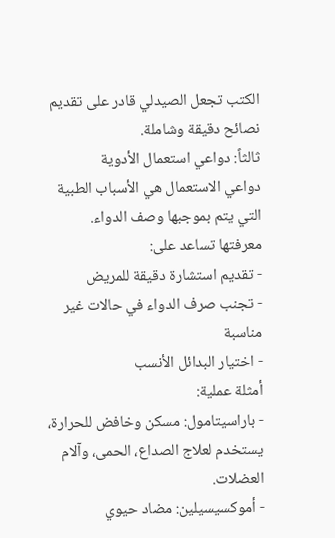الكتب تجعل الصيدلي قادر على تقديم نصائح دقيقة وشاملة.
ثالثاً: دواعي استعمال الأدوية
دواعي الاستعمال هي الأسباب الطبية التي يتم بموجبها وصف الدواء. معرفتها تساعد على:
- تقديم استشارة دقيقة للمريض
- تجنب صرف الدواء في حالات غير مناسبة
- اختيار البدائل الأنسب
أمثلة عملية:
- باراسيتامول: مسكن وخافض للحرارة، يستخدم لعلاج الصداع، الحمى، وآلام العضلات.
- أموكسيسيلين: مضاد حيوي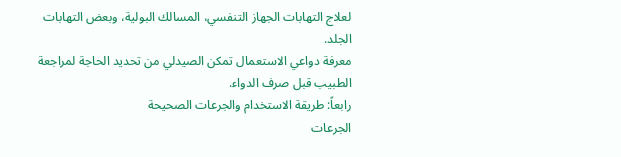لعلاج التهابات الجهاز التنفسي، المسالك البولية، وبعض التهابات الجلد.
معرفة دواعي الاستعمال تمكن الصيدلي من تحديد الحاجة لمراجعة الطبيب قبل صرف الدواء.
رابعاً: طريقة الاستخدام والجرعات الصحيحة
الجرعات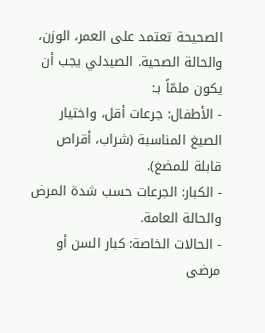الصحيحة تعتمد على العمر، الوزن، والحالة الصحية. الصيدلي يجب أن يكون ملمّاً بـ:
- الأطفال: جرعات أقل، واختيار الصيغ المناسبة (شراب، أقراص قابلة للمضغ).
- الكبار: الجرعات حسب شدة المرض والحالة العامة.
- الحالات الخاصة: كبار السن أو مرضى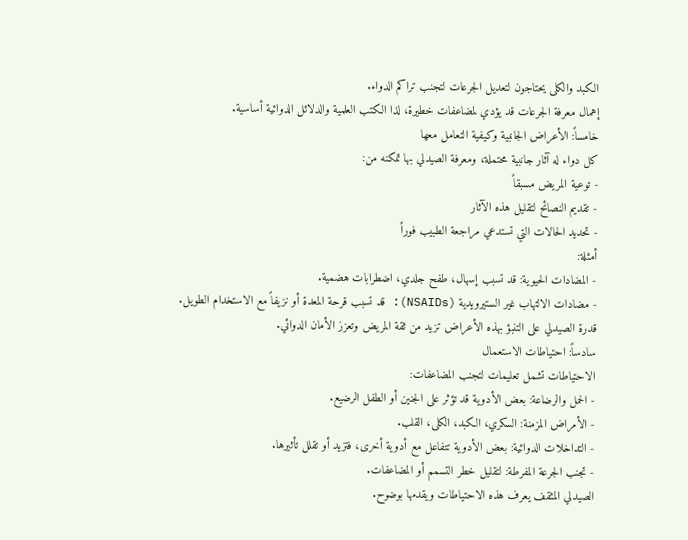الكبد والكلى يحتاجون لتعديل الجرعات لتجنب تراكم الدواء.
إهمال معرفة الجرعات قد يؤدي لمضاعفات خطيرة، لذا الكتب العلمية والدلائل الدوائية أساسية.
خامساً: الأعراض الجانبية وكيفية التعامل معها
كل دواء له آثار جانبية محتملة، ومعرفة الصيدلي بها تمكنه من:
- توعية المريض مسبقاً
- تقديم النصائح لتقليل هذه الآثار
- تحديد الحالات التي تستدعي مراجعة الطبيب فوراً
أمثلة:
- المضادات الحيوية: قد تسبب إسهال، طفح جلدي، اضطرابات هضمية.
- مضادات الالتهاب غير الستيرويدية (NSAIDs): قد تسبب قرحة المعدة أو نزيفاً مع الاستخدام الطويل.
قدرة الصيدلي على التنبؤ بهذه الأعراض تزيد من ثقة المريض وتعزز الأمان الدوائي.
سادساً: احتياطات الاستعمال
الاحتياطات تشمل تعليمات لتجنب المضاعفات:
- الحمل والرضاعة: بعض الأدوية قد تؤثر على الجنين أو الطفل الرضيع.
- الأمراض المزمنة: السكري، الكبد، الكلى، القلب.
- التداخلات الدوائية: بعض الأدوية تتفاعل مع أدوية أخرى، فتزيد أو تقلل تأثيرها.
- تجنب الجرعة المفرطة: لتقليل خطر التسمم أو المضاعفات.
الصيدلي المثقف يعرف هذه الاحتياطات ويقدمها بوضوح.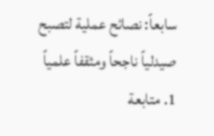سابعاً: نصائح عملية لتصبح صيدلياً ناجحاً ومثقفاً علمياً
1. متابعة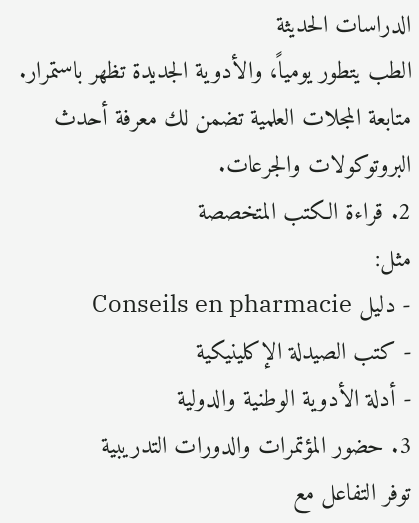الدراسات الحديثة
الطب يتطور يومياً، والأدوية الجديدة تظهر باستمرار. متابعة المجلات العلمية تضمن لك معرفة أحدث البروتوكولات والجرعات.
2. قراءة الكتب المتخصصة
مثل:
- دليل Conseils en pharmacie
- كتب الصيدلة الإكلينيكية
- أدلة الأدوية الوطنية والدولية
3. حضور المؤتمرات والدورات التدريبية
توفر التفاعل مع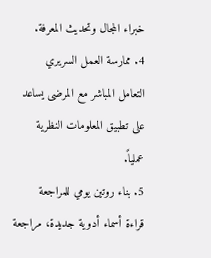خبراء المجال وتحديث المعرفة.
4. ممارسة العمل السريري
التعامل المباشر مع المرضى يساعد على تطبيق المعلومات النظرية عملياً.
5. بناء روتين يومي للمراجعة
قراءة أسماء أدوية جديدة، مراجعة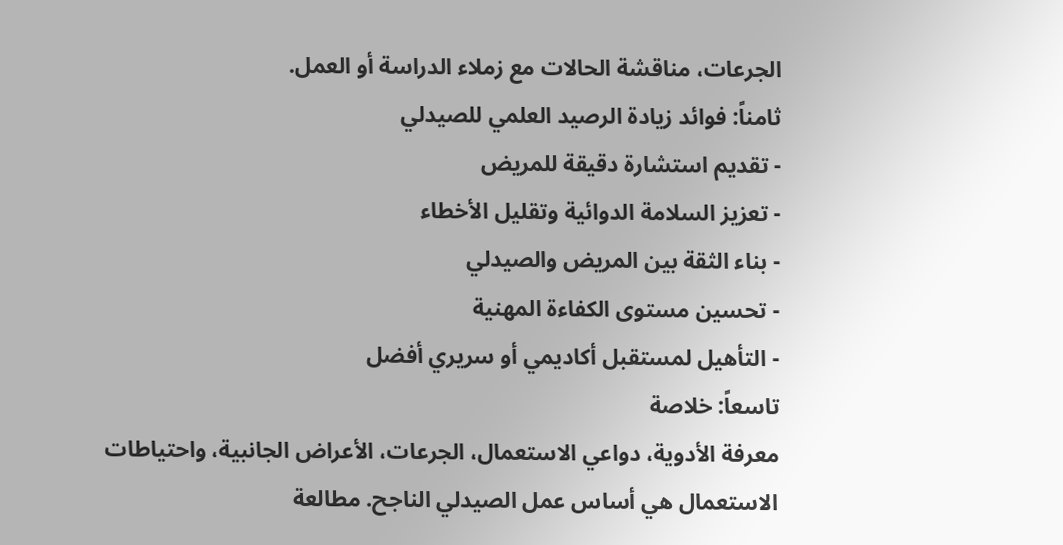الجرعات، مناقشة الحالات مع زملاء الدراسة أو العمل.
ثامناً: فوائد زيادة الرصيد العلمي للصيدلي
- تقديم استشارة دقيقة للمريض
- تعزيز السلامة الدوائية وتقليل الأخطاء
- بناء الثقة بين المريض والصيدلي
- تحسين مستوى الكفاءة المهنية
- التأهيل لمستقبل أكاديمي أو سريري أفضل
تاسعاً: خلاصة
معرفة الأدوية، دواعي الاستعمال، الجرعات، الأعراض الجانبية، واحتياطات الاستعمال هي أساس عمل الصيدلي الناجح. مطالعة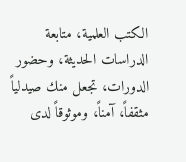الكتب العلمية، متابعة الدراسات الحديثة، وحضور الدورات، تجعل منك صيدلياً مثقفاً، آمناً، وموثوقاً لدى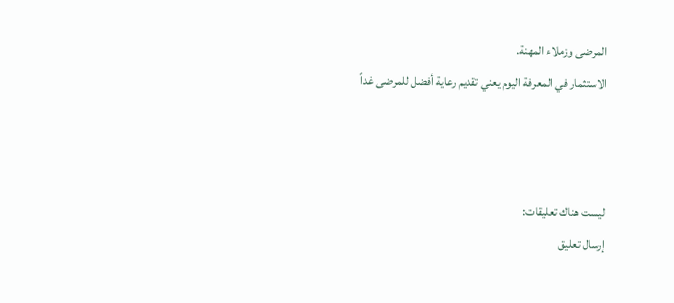المرضى وزملاء المهنة.
الاستثمار في المعرفة اليوم يعني تقديم رعاية أفضل للمرضى غداً



ليست هناك تعليقات:
إرسال تعليق